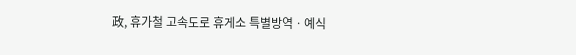政, 휴가철 고속도로 휴게소 특별방역ㆍ예식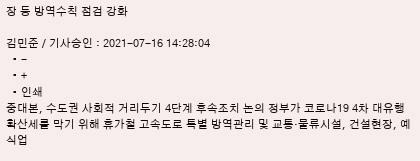장 등 방역수칙 점검 강화

김민준 / 기사승인 : 2021-07-16 14:28:04
  • -
  • +
  • 인쇄
중대본, 수도권 사회적 거리두기 4단계 후속조치 논의 정부가 코로나19 4차 대유행 확산세를 막기 위해 휴가철 고속도로 특별 방역관리 및 교통‧물류시설, 건설현장, 예식업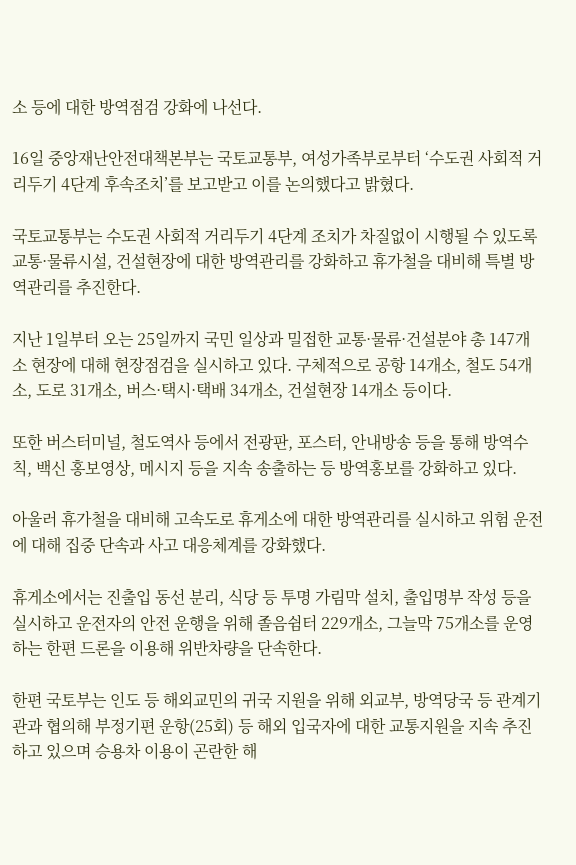소 등에 대한 방역점검 강화에 나선다.

16일 중앙재난안전대책본부는 국토교통부, 여성가족부로부터 ‘수도권 사회적 거리두기 4단계 후속조치’를 보고받고 이를 논의했다고 밝혔다.

국토교통부는 수도권 사회적 거리두기 4단계 조치가 차질없이 시행될 수 있도록 교통·물류시설, 건설현장에 대한 방역관리를 강화하고 휴가철을 대비해 특별 방역관리를 추진한다.

지난 1일부터 오는 25일까지 국민 일상과 밀접한 교통·물류·건설분야 총 147개소 현장에 대해 현장점검을 실시하고 있다. 구체적으로 공항 14개소, 철도 54개소, 도로 31개소, 버스·택시·택배 34개소, 건설현장 14개소 등이다.

또한 버스터미널, 철도역사 등에서 전광판, 포스터, 안내방송 등을 통해 방역수칙, 백신 홍보영상, 메시지 등을 지속 송출하는 등 방역홍보를 강화하고 있다.

아울러 휴가철을 대비해 고속도로 휴게소에 대한 방역관리를 실시하고 위험 운전에 대해 집중 단속과 사고 대응체계를 강화했다.

휴게소에서는 진출입 동선 분리, 식당 등 투명 가림막 설치, 출입명부 작성 등을 실시하고 운전자의 안전 운행을 위해 졸음쉼터 229개소, 그늘막 75개소를 운영하는 한편 드론을 이용해 위반차량을 단속한다.

한편 국토부는 인도 등 해외교민의 귀국 지원을 위해 외교부, 방역당국 등 관계기관과 협의해 부정기편 운항(25회) 등 해외 입국자에 대한 교통지원을 지속 추진하고 있으며 승용차 이용이 곤란한 해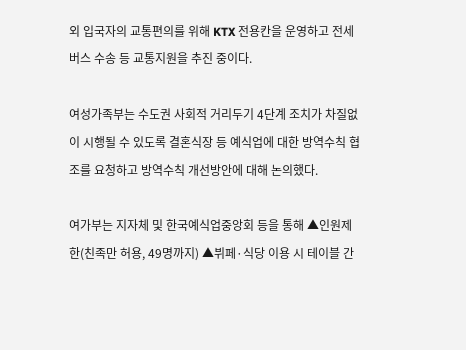외 입국자의 교통편의를 위해 KTX 전용칸을 운영하고 전세버스 수송 등 교통지원을 추진 중이다.

여성가족부는 수도권 사회적 거리두기 4단계 조치가 차질없이 시행될 수 있도록 결혼식장 등 예식업에 대한 방역수칙 협조를 요청하고 방역수칙 개선방안에 대해 논의했다.

여가부는 지자체 및 한국예식업중앙회 등을 통해 ▲인원제한(친족만 허용, 49명까지) ▲뷔페·식당 이용 시 테이블 간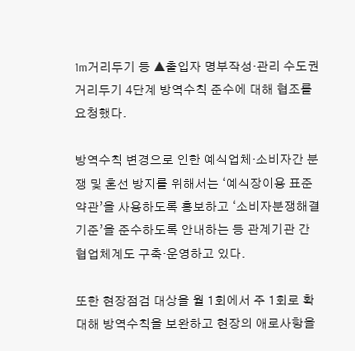1m거리두기 등 ▲출입자 명부작성·관리 수도권 거리두기 4단계 방역수칙 준수에 대해 협조를 요청했다.

방역수칙 변경으로 인한 예식업체·소비자간 분쟁 및 혼선 방지를 위해서는 ‘예식장이용 표준약관’을 사용하도록 홍보하고 ‘소비자분쟁해결기준’을 준수하도록 안내하는 등 관계기관 간 협업체계도 구축·운영하고 있다.

또한 현장점검 대상을 월 1회에서 주 1회로 확대해 방역수칙을 보완하고 현장의 애로사항을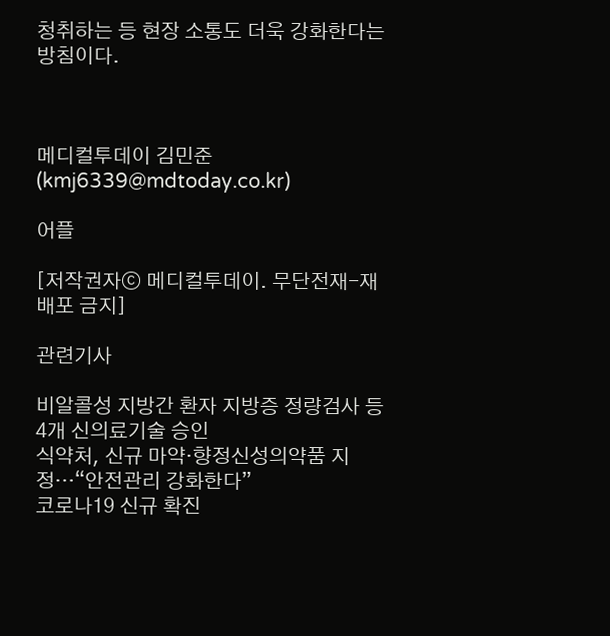청취하는 등 현장 소통도 더욱 강화한다는 방침이다.



메디컬투데이 김민준 (kmj6339@mdtoday.co.kr)

어플

[저작권자ⓒ 메디컬투데이. 무단전재-재배포 금지]

관련기사

비알콜성 지방간 환자 지방증 정량검사 등 4개 신의료기술 승인
식약처, 신규 마약·향정신성의약품 지정…“안전관리 강화한다”
코로나19 신규 확진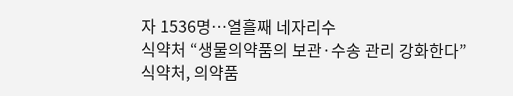자 1536명…열흘째 네자리수
식약처 “생물의약품의 보관·수송 관리 강화한다”
식약처, 의약품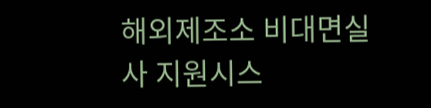해외제조소 비대면실사 지원시스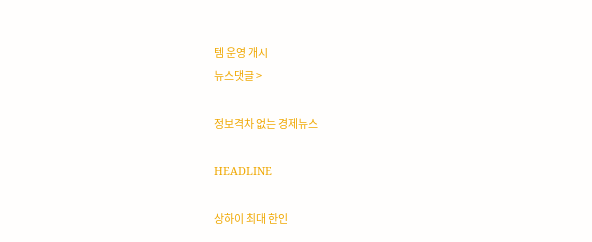템 운영 개시
뉴스댓글 >

정보격차 없는 경제뉴스

HEADLINE

상하이 최대 한인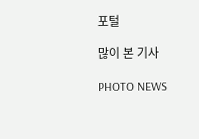포털

많이 본 기사

PHOTO NEWS